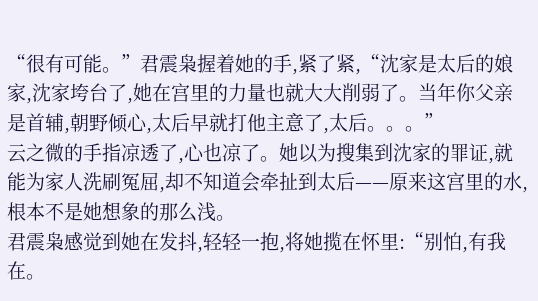“很有可能。”君震枭握着她的手,紧了紧,“沈家是太后的娘家,沈家垮台了,她在宫里的力量也就大大削弱了。当年你父亲是首辅,朝野倾心,太后早就打他主意了,太后。。。”
云之微的手指凉透了,心也凉了。她以为搜集到沈家的罪证,就能为家人洗刷冤屈,却不知道会牵扯到太后——原来这宫里的水,根本不是她想象的那么浅。
君震枭感觉到她在发抖,轻轻一抱,将她揽在怀里:“别怕,有我在。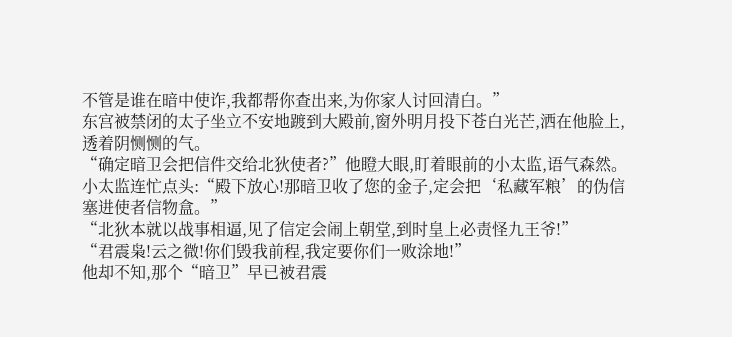不管是谁在暗中使诈,我都帮你查出来,为你家人讨回清白。”
东宫被禁闭的太子坐立不安地踱到大殿前,窗外明月投下苍白光芒,洒在他脸上,透着阴恻恻的气。
“确定暗卫会把信件交给北狄使者?”他瞪大眼,盯着眼前的小太监,语气森然。
小太监连忙点头:“殿下放心!那暗卫收了您的金子,定会把‘私藏军粮’的伪信塞进使者信物盒。”
“北狄本就以战事相逼,见了信定会闹上朝堂,到时皇上必责怪九王爷!”
“君震枭!云之微!你们毁我前程,我定要你们一败涂地!”
他却不知,那个“暗卫”早已被君震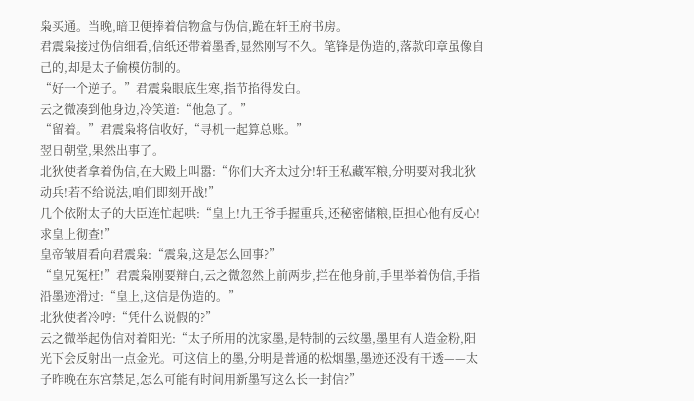枭买通。当晚,暗卫便捧着信物盒与伪信,跪在轩王府书房。
君震枭接过伪信细看,信纸还带着墨香,显然刚写不久。笔锋是伪造的,落款印章虽像自己的,却是太子偷模仿制的。
“好一个逆子。”君震枭眼底生寒,指节掐得发白。
云之微凑到他身边,冷笑道:“他急了。”
“留着。”君震枭将信收好,“寻机一起算总账。”
翌日朝堂,果然出事了。
北狄使者拿着伪信,在大殿上叫嚣:“你们大齐太过分!轩王私藏军粮,分明要对我北狄动兵!若不给说法,咱们即刻开战!”
几个依附太子的大臣连忙起哄:“皇上!九王爷手握重兵,还秘密储粮,臣担心他有反心!求皇上彻查!”
皇帝皱眉看向君震枭:“震枭,这是怎么回事?”
“皇兄冤枉!”君震枭刚要辩白,云之微忽然上前两步,拦在他身前,手里举着伪信,手指沿墨迹滑过:“皇上,这信是伪造的。”
北狄使者冷哼:“凭什么说假的?”
云之微举起伪信对着阳光:“太子所用的沈家墨,是特制的云纹墨,墨里有人造金粉,阳光下会反射出一点金光。可这信上的墨,分明是普通的松烟墨,墨迹还没有干透——太子昨晚在东宫禁足,怎么可能有时间用新墨写这么长一封信?”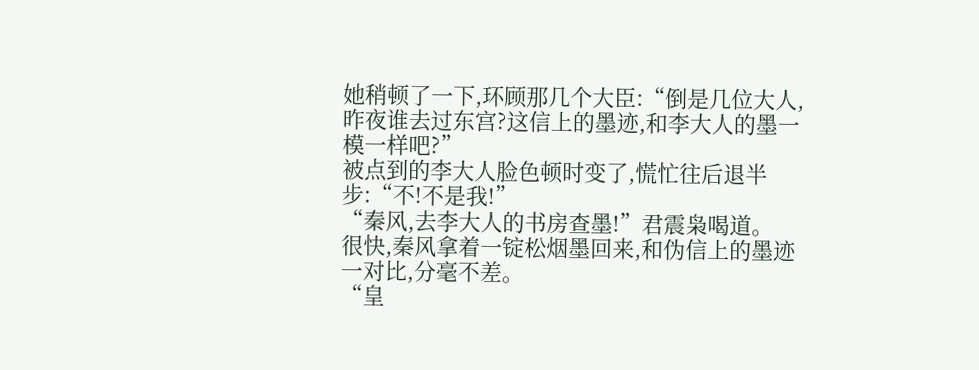她稍顿了一下,环顾那几个大臣:“倒是几位大人,昨夜谁去过东宫?这信上的墨迹,和李大人的墨一模一样吧?”
被点到的李大人脸色顿时变了,慌忙往后退半步:“不!不是我!”
“秦风,去李大人的书房查墨!”君震枭喝道。
很快,秦风拿着一锭松烟墨回来,和伪信上的墨迹一对比,分毫不差。
“皇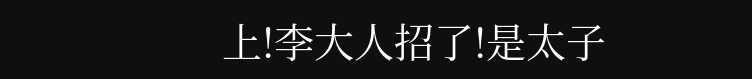上!李大人招了!是太子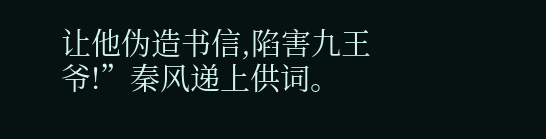让他伪造书信,陷害九王爷!”秦风递上供词。